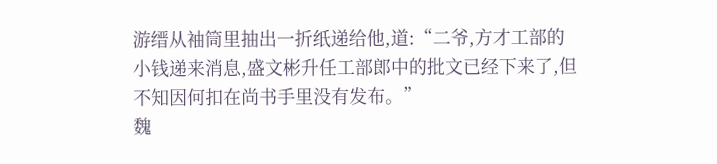游缙从袖筒里抽出一折纸递给他,道:“二爷,方才工部的小钱递来消息,盛文彬升任工部郎中的批文已经下来了,但不知因何扣在尚书手里没有发布。”
魏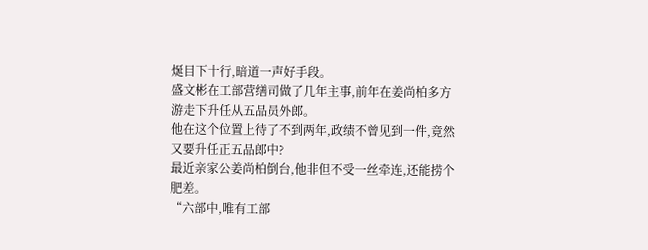烻目下十行,暗道一声好手段。
盛文彬在工部营缮司做了几年主事,前年在姜尚柏多方游走下升任从五品员外郎。
他在这个位置上待了不到两年,政绩不曾见到一件,竟然又要升任正五品郎中?
最近亲家公姜尚柏倒台,他非但不受一丝牵连,还能捞个肥差。
“六部中,唯有工部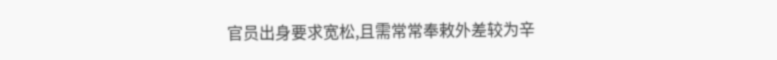官员出身要求宽松,且需常常奉敕外差较为辛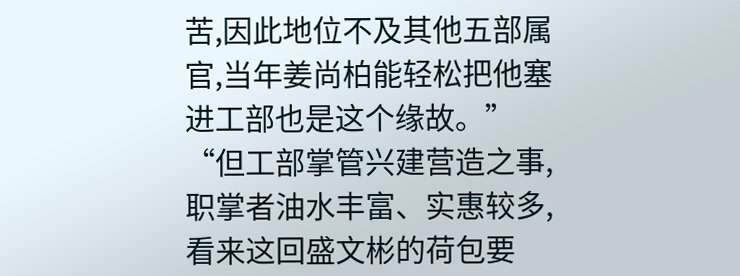苦,因此地位不及其他五部属官,当年姜尚柏能轻松把他塞进工部也是这个缘故。”
“但工部掌管兴建营造之事,职掌者油水丰富、实惠较多,看来这回盛文彬的荷包要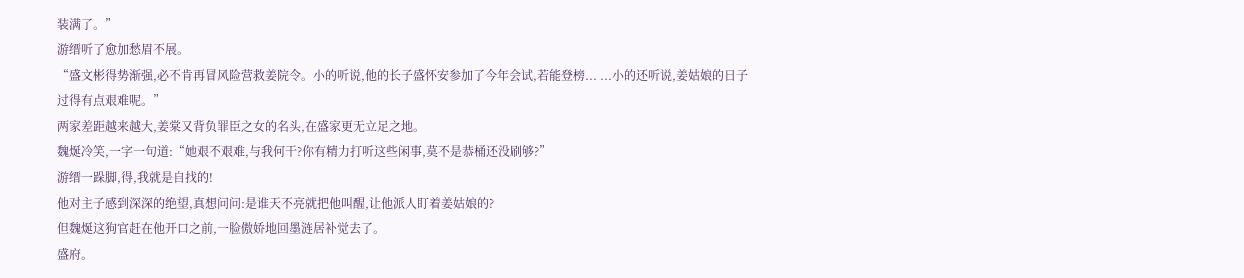装满了。”
游缙听了愈加愁眉不展。
“盛文彬得势渐强,必不肯再冒风险营救姜院令。小的听说,他的长子盛怀安参加了今年会试,若能登榜... ...小的还听说,姜姑娘的日子过得有点艰难呢。”
两家差距越来越大,姜棠又背负罪臣之女的名头,在盛家更无立足之地。
魏烻冷笑,一字一句道:“她艰不艰难,与我何干?你有精力打听这些闲事,莫不是恭桶还没刷够?”
游缙一跺脚,得,我就是自找的!
他对主子感到深深的绝望,真想问问:是谁天不亮就把他叫醒,让他派人盯着姜姑娘的?
但魏烻这狗官赶在他开口之前,一脸傲娇地回墨涟居补觉去了。
盛府。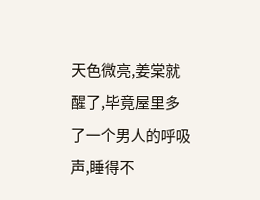天色微亮,姜棠就醒了,毕竟屋里多了一个男人的呼吸声,睡得不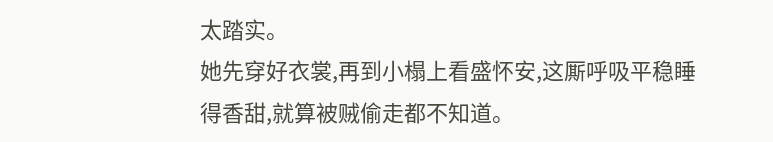太踏实。
她先穿好衣裳,再到小榻上看盛怀安,这厮呼吸平稳睡得香甜,就算被贼偷走都不知道。